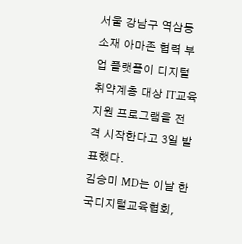서울 강남구 역삼동 소재 아마존 협력 부업 플랫폼이 디지털 취약계층 대상 IT교육 지원 프로그램을 전격 시작한다고 3일 발표했다.
김승미 MD는 이날 한국디지털교육협회,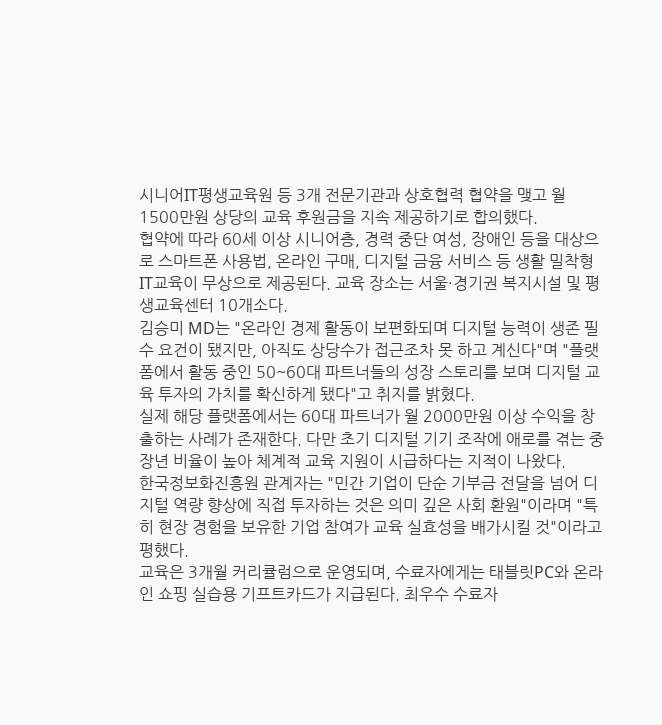시니어IT평생교육원 등 3개 전문기관과 상호협력 협약을 맺고 월 1500만원 상당의 교육 후원금을 지속 제공하기로 합의했다.
협약에 따라 60세 이상 시니어층, 경력 중단 여성, 장애인 등을 대상으로 스마트폰 사용법, 온라인 구매, 디지털 금융 서비스 등 생활 밀착형 IT교육이 무상으로 제공된다. 교육 장소는 서울·경기권 복지시설 및 평생교육센터 10개소다.
김승미 MD는 "온라인 경제 활동이 보편화되며 디지털 능력이 생존 필수 요건이 됐지만, 아직도 상당수가 접근조차 못 하고 계신다"며 "플랫폼에서 활동 중인 50~60대 파트너들의 성장 스토리를 보며 디지털 교육 투자의 가치를 확신하게 됐다"고 취지를 밝혔다.
실제 해당 플랫폼에서는 60대 파트너가 월 2000만원 이상 수익을 창출하는 사례가 존재한다. 다만 초기 디지털 기기 조작에 애로를 겪는 중장년 비율이 높아 체계적 교육 지원이 시급하다는 지적이 나왔다.
한국정보화진흥원 관계자는 "민간 기업이 단순 기부금 전달을 넘어 디지털 역량 향상에 직접 투자하는 것은 의미 깊은 사회 환원"이라며 "특히 현장 경험을 보유한 기업 참여가 교육 실효성을 배가시킬 것"이라고 평했다.
교육은 3개월 커리큘럼으로 운영되며, 수료자에게는 태블릿PC와 온라인 쇼핑 실습용 기프트카드가 지급된다. 최우수 수료자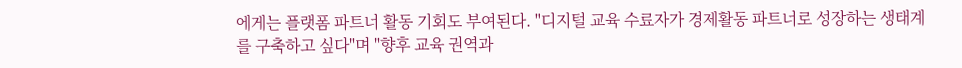에게는 플랫폼 파트너 활동 기회도 부여된다. "디지털 교육 수료자가 경제활동 파트너로 성장하는 생태계를 구축하고 싶다"며 "향후 교육 권역과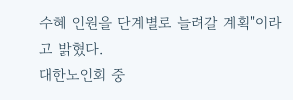수혜 인원을 단계별로 늘려갈 계획"이라고 밝혔다.
대한노인회 중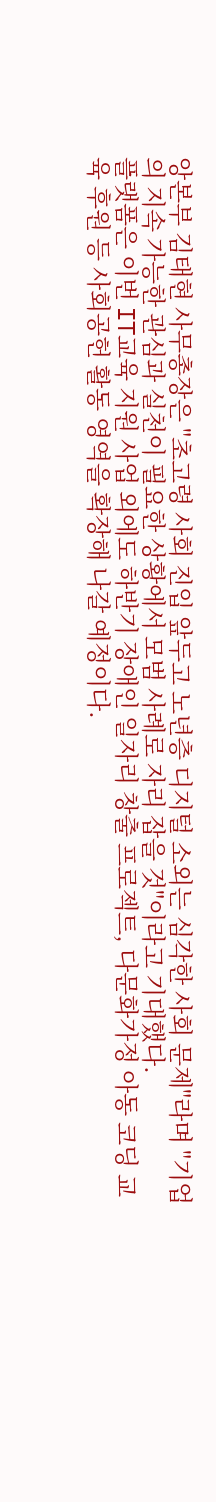앙본부 김태현 사무총장은 "초고령 사회 진입 앞두고 노년층 디지털 소외는 심각한 사회 문제"라며 "기업의 지속 가능한 관심과 실천이 필요한 상황에서 모범 사례로 자리 잡을 것"이라고 기대했다.
플랫폼은 이번 IT교육 지원 사업 외에도 하반기 장애인 일자리 창출 프로젝트, 다문화가정 아동 코딩 교육 후원 등 사회공헌 활동 영역을 확장해 나갈 예정이다.